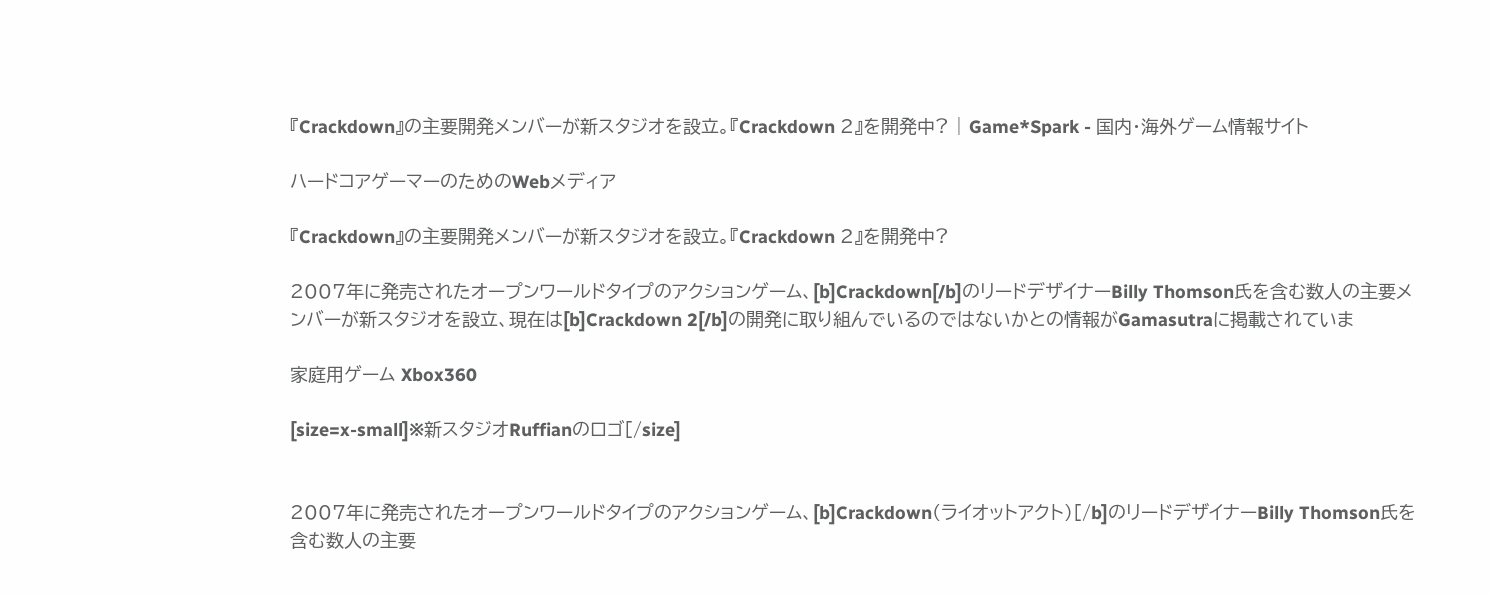『Crackdown』の主要開発メンバーが新スタジオを設立。『Crackdown 2』を開発中? | Game*Spark - 国内・海外ゲーム情報サイト

ハードコアゲーマーのためのWebメディア

『Crackdown』の主要開発メンバーが新スタジオを設立。『Crackdown 2』を開発中?

2007年に発売されたオープンワールドタイプのアクションゲーム、[b]Crackdown[/b]のリードデザイナーBilly Thomson氏を含む数人の主要メンバーが新スタジオを設立、現在は[b]Crackdown 2[/b]の開発に取り組んでいるのではないかとの情報がGamasutraに掲載されていま

家庭用ゲーム Xbox360

[size=x-small]※新スタジオRuffianのロゴ[/size]


2007年に発売されたオープンワールドタイプのアクションゲーム、[b]Crackdown(ライオットアクト)[/b]のリードデザイナーBilly Thomson氏を含む数人の主要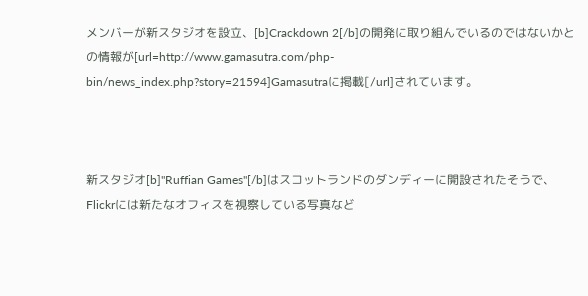メンバーが新スタジオを設立、[b]Crackdown 2[/b]の開発に取り組んでいるのではないかとの情報が[url=http://www.gamasutra.com/php-bin/news_index.php?story=21594]Gamasutraに掲載[/url]されています。



新スタジオ[b]"Ruffian Games"[/b]はスコットランドのダンディーに開設されたそうで、Flickrには新たなオフィスを視察している写真など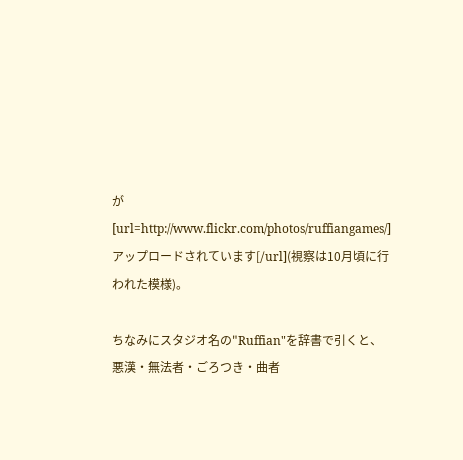が[url=http://www.flickr.com/photos/ruffiangames/]アップロードされています[/url](視察は10月頃に行われた模様)。

ちなみにスタジオ名の"Ruffian"を辞書で引くと、悪漢・無法者・ごろつき・曲者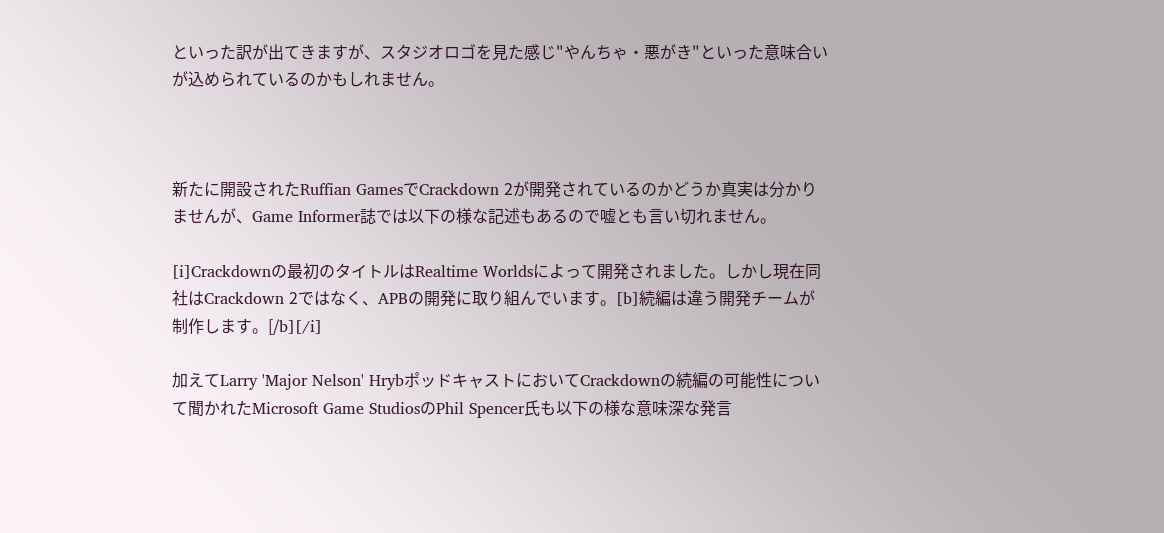といった訳が出てきますが、スタジオロゴを見た感じ"やんちゃ・悪がき"といった意味合いが込められているのかもしれません。



新たに開設されたRuffian GamesでCrackdown 2が開発されているのかどうか真実は分かりませんが、Game Informer誌では以下の様な記述もあるので嘘とも言い切れません。

[i]Crackdownの最初のタイトルはRealtime Worldsによって開発されました。しかし現在同社はCrackdown 2ではなく、APBの開発に取り組んでいます。[b]続編は違う開発チームが制作します。[/b][/i]

加えてLarry 'Major Nelson' HrybポッドキャストにおいてCrackdownの続編の可能性について聞かれたMicrosoft Game StudiosのPhil Spencer氏も以下の様な意味深な発言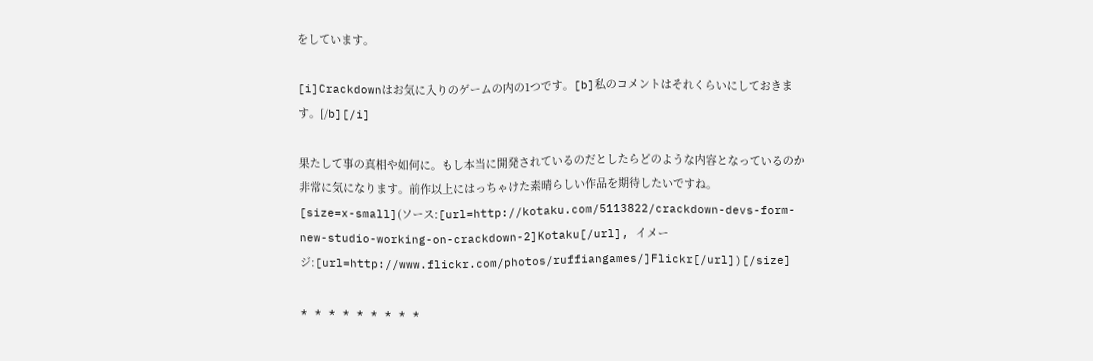をしています。

[i]Crackdownはお気に入りのゲームの内の1つです。[b]私のコメントはそれくらいにしておきます。[/b][/i]

果たして事の真相や如何に。もし本当に開発されているのだとしたらどのような内容となっているのか非常に気になります。前作以上にはっちゃけた素晴らしい作品を期待したいですね。
[size=x-small](ソース:[url=http://kotaku.com/5113822/crackdown-devs-form-new-studio-working-on-crackdown-2]Kotaku[/url], イメージ:[url=http://www.flickr.com/photos/ruffiangames/]Flickr[/url])[/size]

* * * * * * * * *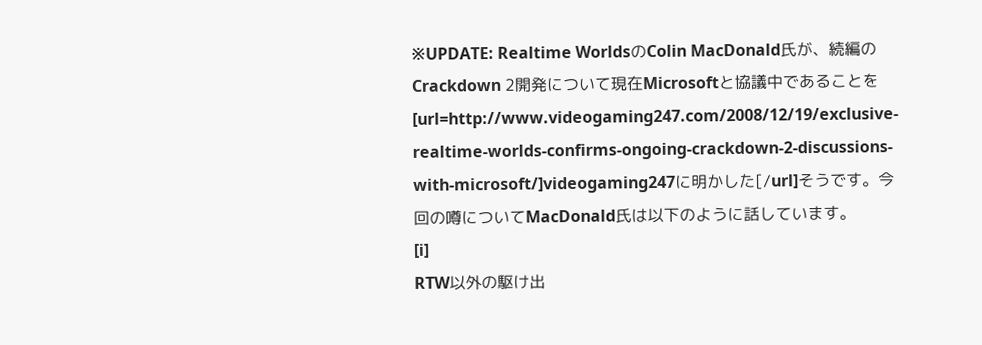※UPDATE: Realtime WorldsのColin MacDonald氏が、続編のCrackdown 2開発について現在Microsoftと協議中であることを[url=http://www.videogaming247.com/2008/12/19/exclusive-realtime-worlds-confirms-ongoing-crackdown-2-discussions-with-microsoft/]videogaming247に明かした[/url]そうです。今回の噂についてMacDonald氏は以下のように話しています。
[i]
RTW以外の駆け出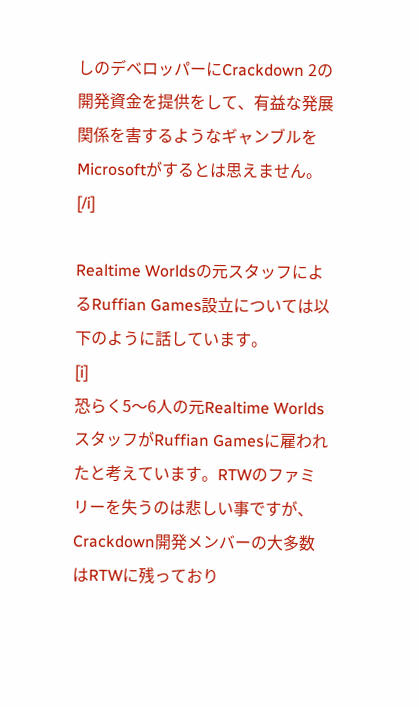しのデベロッパーにCrackdown 2の開発資金を提供をして、有益な発展関係を害するようなギャンブルをMicrosoftがするとは思えません。
[/i]

Realtime Worldsの元スタッフによるRuffian Games設立については以下のように話しています。
[i]
恐らく5〜6人の元Realtime WorldsスタッフがRuffian Gamesに雇われたと考えています。RTWのファミリーを失うのは悲しい事ですが、Crackdown開発メンバーの大多数はRTWに残っており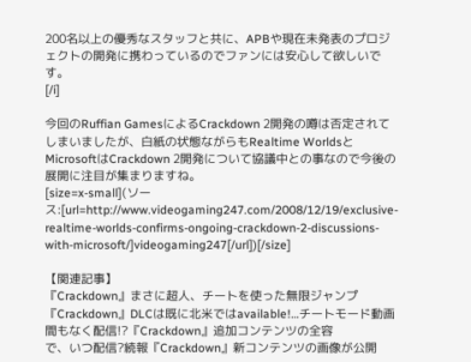200名以上の優秀なスタッフと共に、APBや現在未発表のプロジェクトの開発に携わっているのでファンには安心して欲しいです。
[/i]

今回のRuffian GamesによるCrackdown 2開発の噂は否定されてしまいましたが、白紙の状態ながらもRealtime WorldsとMicrosoftはCrackdown 2開発について協議中との事なので今後の展開に注目が集まりますね。
[size=x-small](ソース:[url=http://www.videogaming247.com/2008/12/19/exclusive-realtime-worlds-confirms-ongoing-crackdown-2-discussions-with-microsoft/]videogaming247[/url])[/size]

【関連記事】
『Crackdown』まさに超人、チートを使った無限ジャンプ
『Crackdown』DLCは既に北米ではavailable!…チートモード動画
間もなく配信!?『Crackdown』追加コンテンツの全容
で、いつ配信?続報『Crackdown』新コンテンツの画像が公開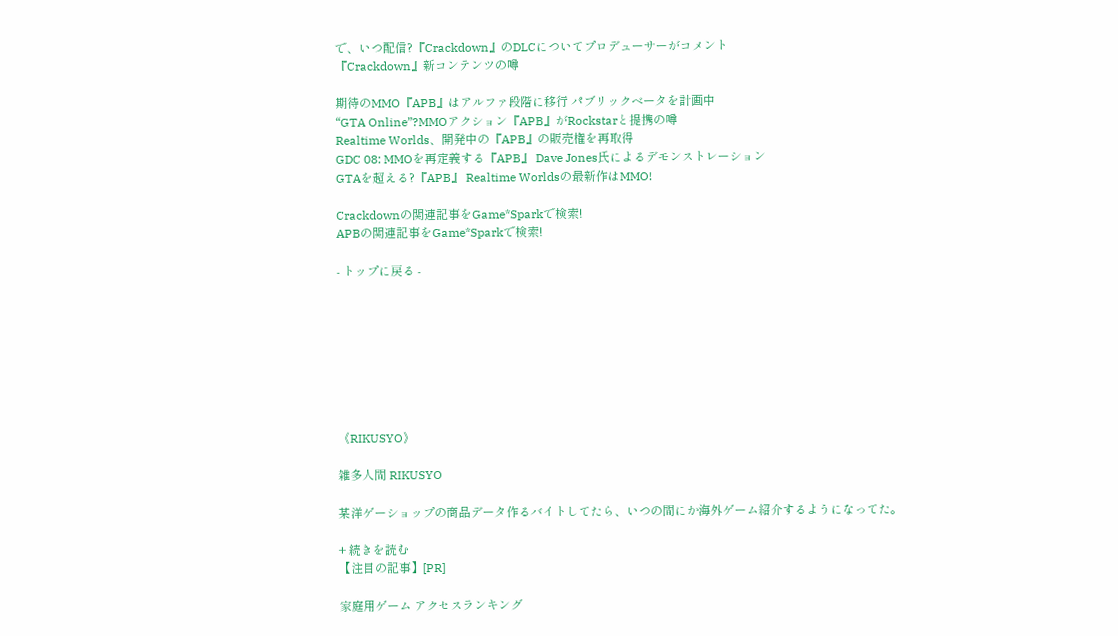で、いつ配信?『Crackdown』のDLCについてプロデューサーがコメント
『Crackdown』新コンテンツの噂

期待のMMO『APB』はアルファ段階に移行 パブリックベータを計画中
“GTA Online”?MMOアクション『APB』がRockstarと提携の噂
Realtime Worlds、開発中の『APB』の販売権を再取得
GDC 08: MMOを再定義する『APB』 Dave Jones氏によるデモンストレーション
GTAを超える?『APB』 Realtime Worldsの最新作はMMO!

Crackdownの関連記事をGame*Sparkで検索!
APBの関連記事をGame*Sparkで検索!

- トップに戻る -








《RIKUSYO》

雑多人間 RIKUSYO

某洋ゲーショップの商品データ作るバイトしてたら、いつの間にか海外ゲーム紹介するようになってた。

+ 続きを読む
【注目の記事】[PR]

家庭用ゲーム アクセスランキング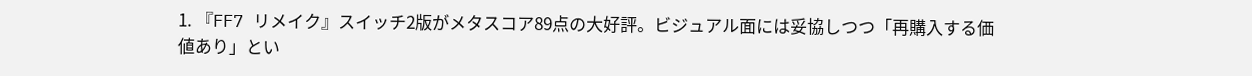1. 『FF7 リメイク』スイッチ2版がメタスコア89点の大好評。ビジュアル面には妥協しつつ「再購入する価値あり」とい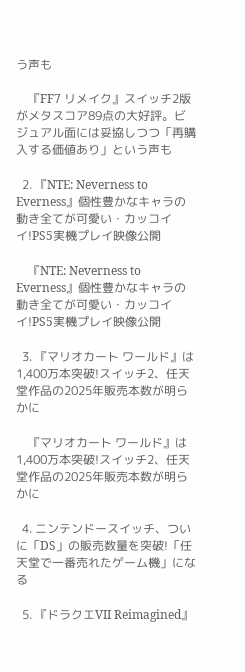う声も

    『FF7 リメイク』スイッチ2版がメタスコア89点の大好評。ビジュアル面には妥協しつつ「再購入する価値あり」という声も

  2. 『NTE: Neverness to Everness』個性豊かなキャラの動き全てが可愛い・カッコイイ!PS5実機プレイ映像公開

    『NTE: Neverness to Everness』個性豊かなキャラの動き全てが可愛い・カッコイイ!PS5実機プレイ映像公開

  3. 『マリオカート ワールド』は1,400万本突破!スイッチ2、任天堂作品の2025年販売本数が明らかに

    『マリオカート ワールド』は1,400万本突破!スイッチ2、任天堂作品の2025年販売本数が明らかに

  4. ニンテンドースイッチ、ついに「DS」の販売数量を突破!「任天堂で一番売れたゲーム機」になる

  5. 『ドラクエVII Reimagined』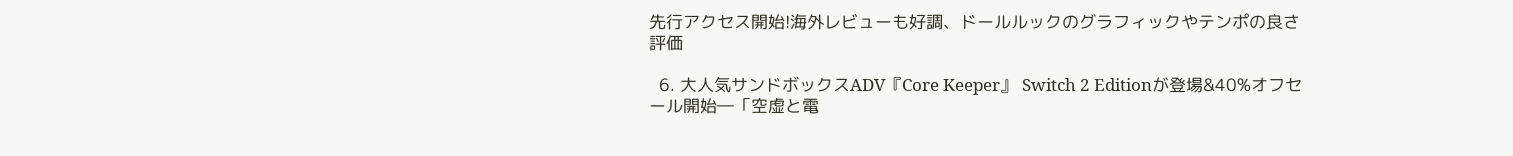先行アクセス開始!海外レビューも好調、ドールルックのグラフィックやテンポの良さ評価

  6. 大人気サンドボックスADV『Core Keeper』 Switch 2 Editionが登場&40%オフセール開始―「空虚と電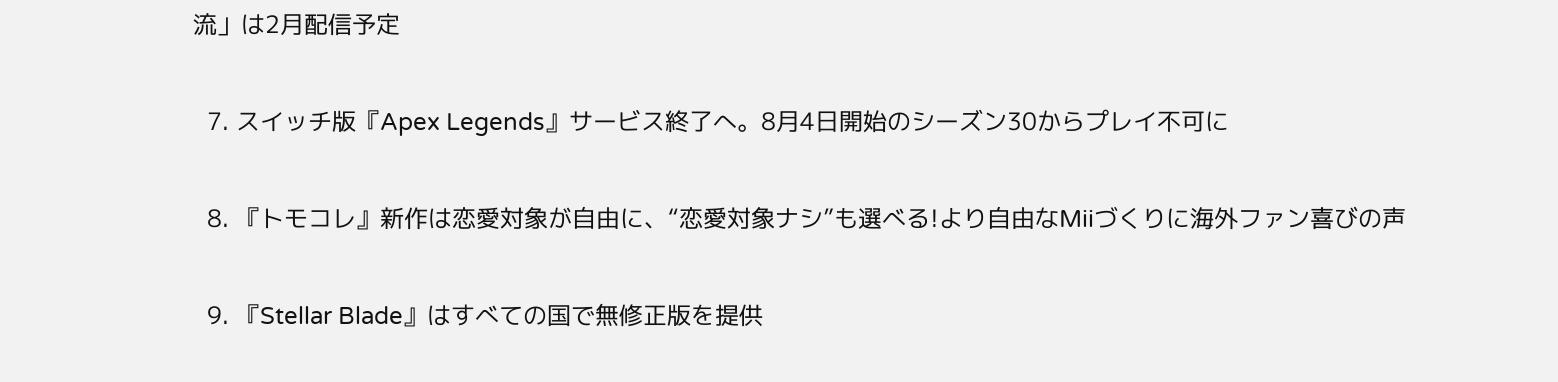流」は2月配信予定

  7. スイッチ版『Apex Legends』サービス終了へ。8月4日開始のシーズン30からプレイ不可に

  8. 『トモコレ』新作は恋愛対象が自由に、“恋愛対象ナシ”も選べる!より自由なMiiづくりに海外ファン喜びの声

  9. 『Stellar Blade』はすべての国で無修正版を提供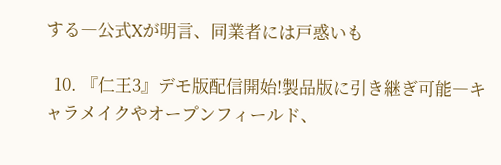する―公式Xが明言、同業者には戸惑いも

  10. 『仁王3』デモ版配信開始!製品版に引き継ぎ可能―キャラメイクやオープンフィールド、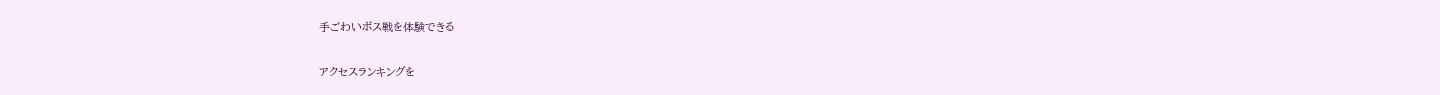手ごわいボス戦を体験できる

アクセスランキングを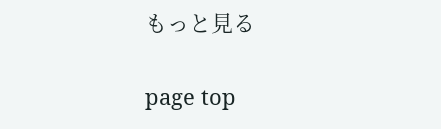もっと見る

page top